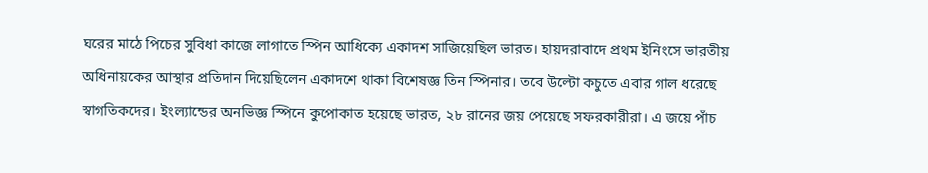ঘরের মাঠে পিচের সুবিধা কাজে লাগাতে স্পিন আধিক্যে একাদশ সাজিয়েছিল ভারত। হায়দরাবাদে প্রথম ইনিংসে ভারতীয় অধিনায়কের আস্থার প্রতিদান দিয়েছিলেন একাদশে থাকা বিশেষজ্ঞ তিন স্পিনার। তবে উল্টো কচুতে এবার গাল ধরেছে স্বাগতিকদের। ইংল্যান্ডের অনভিজ্ঞ স্পিনে কুপোকাত হয়েছে ভারত, ২৮ রানের জয় পেয়েছে সফরকারীরা। এ জয়ে পাঁচ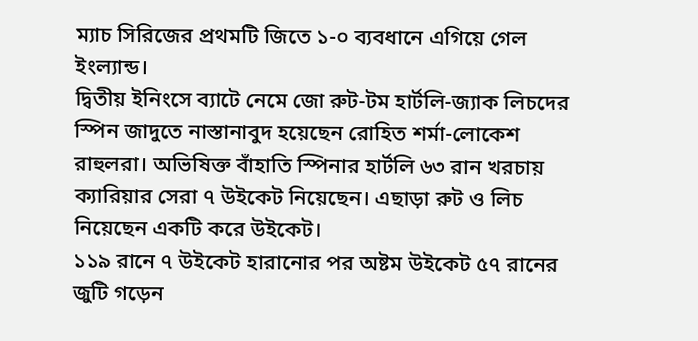ম্যাচ সিরিজের প্রথমটি জিতে ১-০ ব্যবধানে এগিয়ে গেল ইংল্যান্ড।
দ্বিতীয় ইনিংসে ব্যাটে নেমে জো রুট-টম হার্টলি-জ্যাক লিচদের স্পিন জাদুতে নাস্তানাবুদ হয়েছেন রোহিত শর্মা-লোকেশ রাহুলরা। অভিষিক্ত বাঁহাতি স্পিনার হার্টলি ৬৩ রান খরচায় ক্যারিয়ার সেরা ৭ উইকেট নিয়েছেন। এছাড়া রুট ও লিচ নিয়েছেন একটি করে উইকেট।
১১৯ রানে ৭ উইকেট হারানোর পর অষ্টম উইকেট ৫৭ রানের জুটি গড়েন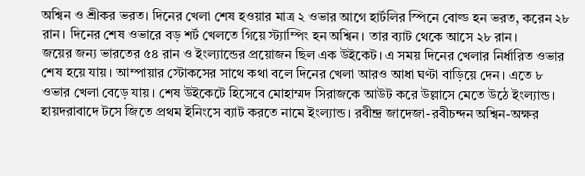অশ্বিন ও শ্রীকর ভরত। দিনের খেলা শেষ হওয়ার মাত্র ২ ওভার আগে হার্টলির স্পিনে বোল্ড হন ভরত, করেন ২৮ রান। দিনের শেষ ওভারে বড় শর্ট খেলতে গিয়ে স্ট্যাম্পিং হন অশ্বিন। তার ব্যাট থেকে আসে ২৮ রান।
জয়ের জন্য ভারতের ৫৪ রান ও ইংল্যান্ডের প্রয়োজন ছিল এক উইকেট। এ সময় দিনের খেলার নির্ধারিত ওভার শেষ হয়ে যায়। আম্পায়ার স্টোকসের সাথে কথা বলে দিনের খেলা আরও আধা ঘণ্টা বাড়িয়ে দেন। এতে ৮ ওভার খেলা বেড়ে যায়। শেষ উইকেটে হিসেবে মোহাম্মদ সিরাজকে আউট করে উল্লাসে মেতে উঠে ইংল্যান্ড।
হায়দরাবাদে টসে জিতে প্রথম ইনিংসে ব্যাট করতে নামে ইংল্যান্ড। রবীন্দ্র জাদেজা-রবীচন্দন অশ্বিন-অক্ষর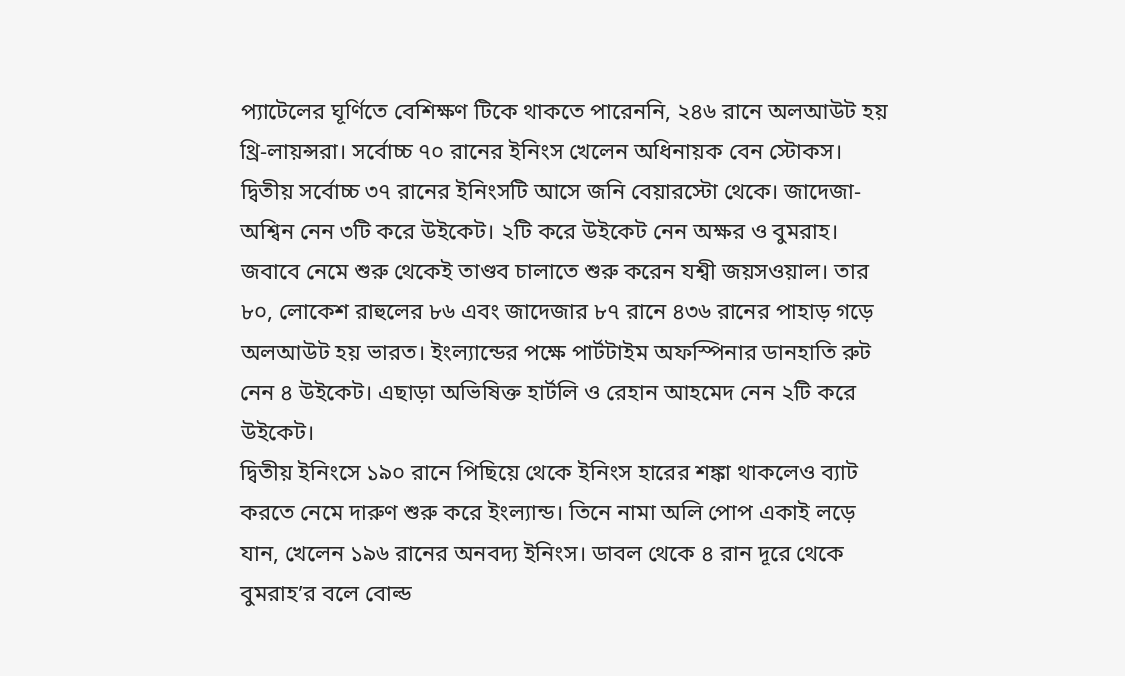প্যাটেলের ঘূর্ণিতে বেশিক্ষণ টিকে থাকতে পারেননি, ২৪৬ রানে অলআউট হয় থ্রি-লায়ন্সরা। সর্বোচ্চ ৭০ রানের ইনিংস খেলেন অধিনায়ক বেন স্টোকস। দ্বিতীয় সর্বোচ্চ ৩৭ রানের ইনিংসটি আসে জনি বেয়ারস্টো থেকে। জাদেজা-অশ্বিন নেন ৩টি করে উইকেট। ২টি করে উইকেট নেন অক্ষর ও বুমরাহ।
জবাবে নেমে শুরু থেকেই তাণ্ডব চালাতে শুরু করেন যশ্বী জয়সওয়াল। তার ৮০, লোকেশ রাহুলের ৮৬ এবং জাদেজার ৮৭ রানে ৪৩৬ রানের পাহাড় গড়ে অলআউট হয় ভারত। ইংল্যান্ডের পক্ষে পার্টটাইম অফস্পিনার ডানহাতি রুট নেন ৪ উইকেট। এছাড়া অভিষিক্ত হার্টলি ও রেহান আহমেদ নেন ২টি করে উইকেট।
দ্বিতীয় ইনিংসে ১৯০ রানে পিছিয়ে থেকে ইনিংস হারের শঙ্কা থাকলেও ব্যাট করতে নেমে দারুণ শুরু করে ইংল্যান্ড। তিনে নামা অলি পোপ একাই লড়ে যান, খেলেন ১৯৬ রানের অনবদ্য ইনিংস। ডাবল থেকে ৪ রান দূরে থেকে বুমরাহ’র বলে বোল্ড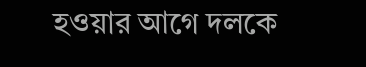হওয়ার আগে দলকে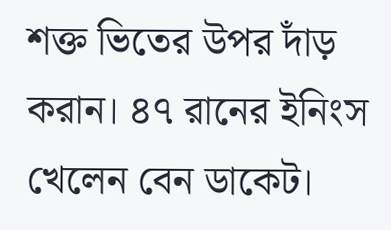শক্ত ভিতের উপর দাঁড় করান। ৪৭ রানের ইনিংস খেলেন বেন ডাকেট।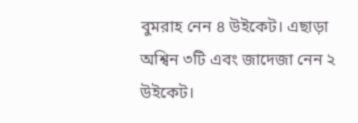বুমরাহ নেন ৪ উইকেট। এছাড়া অশ্বিন ৩টি এবং জাদেজা নেন ২ উইকেট।